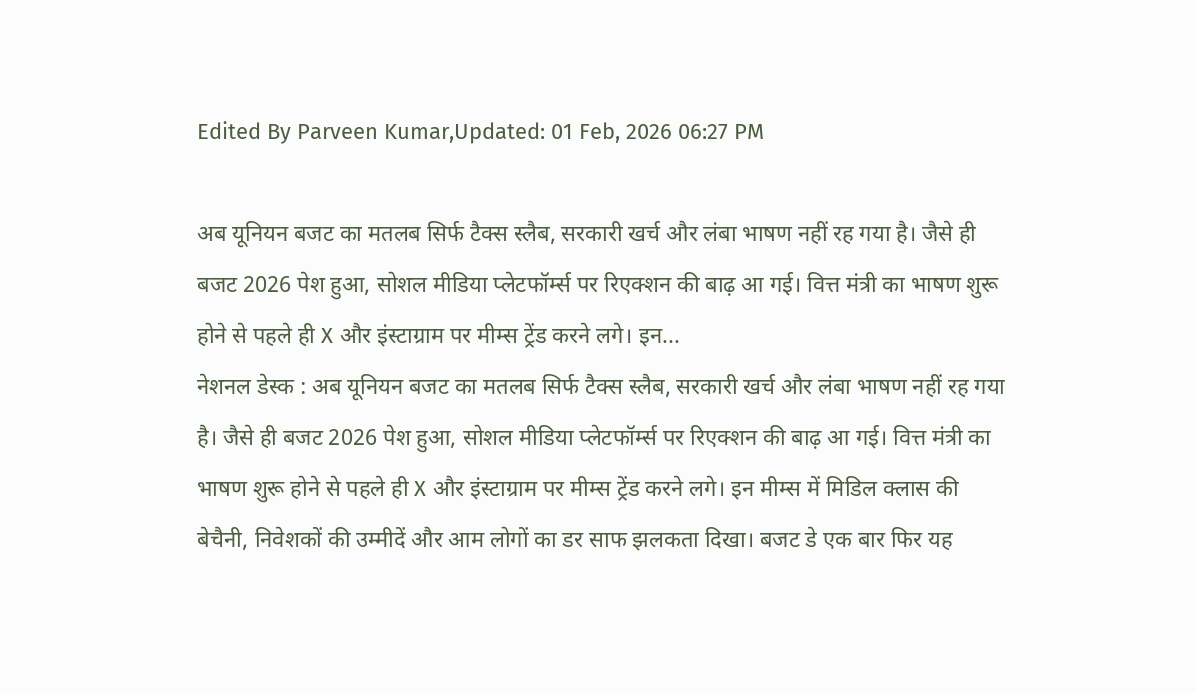Edited By Parveen Kumar,Updated: 01 Feb, 2026 06:27 PM

अब यूनियन बजट का मतलब सिर्फ टैक्स स्लैब, सरकारी खर्च और लंबा भाषण नहीं रह गया है। जैसे ही बजट 2026 पेश हुआ, सोशल मीडिया प्लेटफॉर्म्स पर रिएक्शन की बाढ़ आ गई। वित्त मंत्री का भाषण शुरू होने से पहले ही X और इंस्टाग्राम पर मीम्स ट्रेंड करने लगे। इन...
नेशनल डेस्क : अब यूनियन बजट का मतलब सिर्फ टैक्स स्लैब, सरकारी खर्च और लंबा भाषण नहीं रह गया है। जैसे ही बजट 2026 पेश हुआ, सोशल मीडिया प्लेटफॉर्म्स पर रिएक्शन की बाढ़ आ गई। वित्त मंत्री का भाषण शुरू होने से पहले ही X और इंस्टाग्राम पर मीम्स ट्रेंड करने लगे। इन मीम्स में मिडिल क्लास की बेचैनी, निवेशकों की उम्मीदें और आम लोगों का डर साफ झलकता दिखा। बजट डे एक बार फिर यह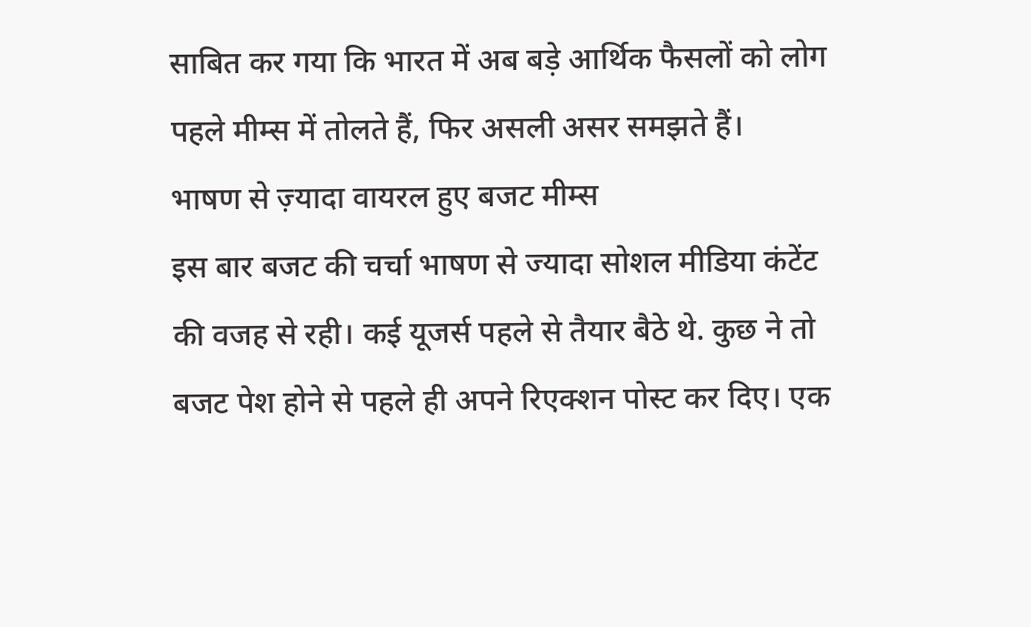साबित कर गया कि भारत में अब बड़े आर्थिक फैसलों को लोग पहले मीम्स में तोलते हैं, फिर असली असर समझते हैं।
भाषण से ज़्यादा वायरल हुए बजट मीम्स
इस बार बजट की चर्चा भाषण से ज्यादा सोशल मीडिया कंटेंट की वजह से रही। कई यूजर्स पहले से तैयार बैठे थे. कुछ ने तो बजट पेश होने से पहले ही अपने रिएक्शन पोस्ट कर दिए। एक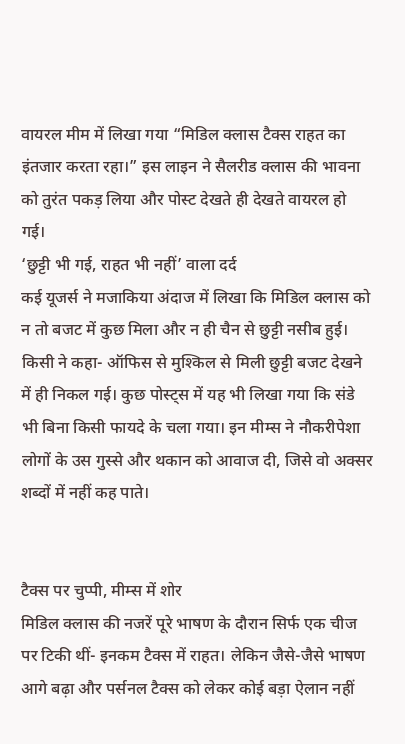वायरल मीम में लिखा गया “मिडिल क्लास टैक्स राहत का इंतजार करता रहा।” इस लाइन ने सैलरीड क्लास की भावना को तुरंत पकड़ लिया और पोस्ट देखते ही देखते वायरल हो गई।
‘छुट्टी भी गई, राहत भी नहीं’ वाला दर्द
कई यूजर्स ने मजाकिया अंदाज में लिखा कि मिडिल क्लास को न तो बजट में कुछ मिला और न ही चैन से छुट्टी नसीब हुई। किसी ने कहा- ऑफिस से मुश्किल से मिली छुट्टी बजट देखने में ही निकल गई। कुछ पोस्ट्स में यह भी लिखा गया कि संडे भी बिना किसी फायदे के चला गया। इन मीम्स ने नौकरीपेशा लोगों के उस गुस्से और थकान को आवाज दी, जिसे वो अक्सर शब्दों में नहीं कह पाते।


टैक्स पर चुप्पी, मीम्स में शोर
मिडिल क्लास की नजरें पूरे भाषण के दौरान सिर्फ एक चीज पर टिकी थीं- इनकम टैक्स में राहत। लेकिन जैसे-जैसे भाषण आगे बढ़ा और पर्सनल टैक्स को लेकर कोई बड़ा ऐलान नहीं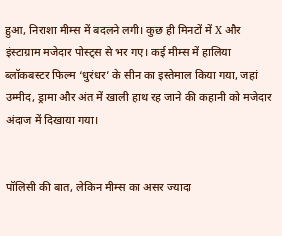हुआ, निराशा मीम्स में बदलने लगी। कुछ ही मिनटों में X और इंस्टाग्राम मजेदार पोस्ट्स से भर गए। कई मीम्स में हालिया ब्लॉकबस्टर फिल्म ‘धुरंधर’ के सीन का इस्तेमाल किया गया, जहां उम्मीद, ड्रामा और अंत में खाली हाथ रह जाने की कहानी को मजेदार अंदाज में दिखाया गया।


पॉलिसी की बात, लेकिन मीम्स का असर ज्यादा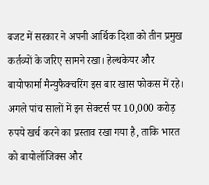बजट में सरकार ने अपनी आर्थिक दिशा को तीन प्रमुख कर्तव्यों के जरिए सामने रखा। हेल्थकेयर और बायोफार्मा मैन्युफैक्चरिंग इस बार खास फोकस में रहे। अगले पांच सालों में इन सेक्टर्स पर 10,000 करोड़ रुपये खर्च करने का प्रस्ताव रखा गया है, ताकि भारत को बायोलॉजिक्स और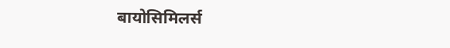बायोसिमिलर्स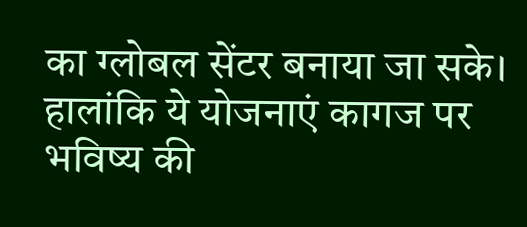का ग्लोबल सेंटर बनाया जा सके। हालांकि ये योजनाएं कागज पर भविष्य की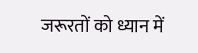जरूरतों को ध्यान में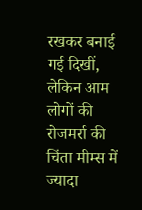रखकर बनाई गई दिखीं, लेकिन आम लोगों की रोजमर्रा की चिंता मीम्स में ज्यादा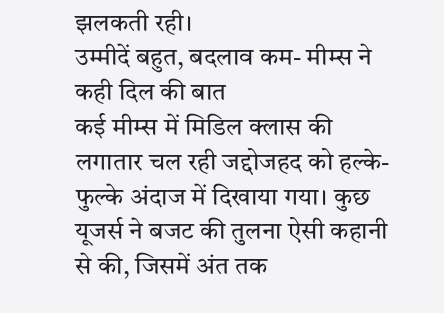झलकती रही।
उम्मीदें बहुत, बदलाव कम- मीम्स ने कही दिल की बात
कई मीम्स में मिडिल क्लास की लगातार चल रही जद्दोजहद को हल्के-फुल्के अंदाज में दिखाया गया। कुछ यूजर्स ने बजट की तुलना ऐसी कहानी से की, जिसमें अंत तक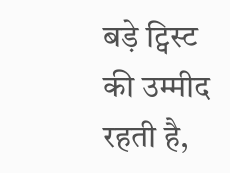बड़े ट्विस्ट की उम्मीद रहती है,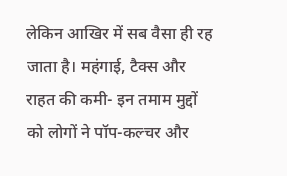लेकिन आखिर में सब वैसा ही रह जाता है। महंगाई, टैक्स और राहत की कमी- इन तमाम मुद्दों को लोगों ने पॉप-कल्चर और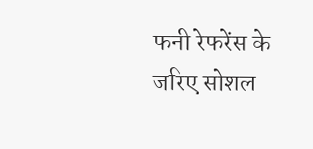फनी रेफरेंस के जरिए सोशल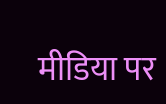मीडिया पर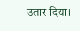उतार दिया।